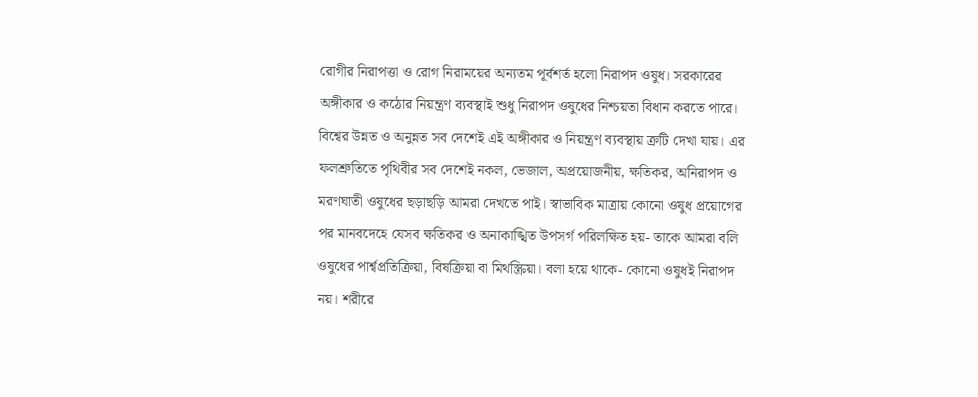রোগীর নিরাপত্তা ও রোগ নিরাময়ের অন্যতম পূর্বশর্ত হলো নিরাপদ ওষুধ। সরকারের অঙ্গীকার ও কঠোর নিয়ন্ত্রণ ব্যবস্থাই শুধু নিরাপদ ওষুধের নিশ্চয়তা বিধান করতে পারে। বিশ্বের উন্নত ও অনুন্নত সব দেশেই এই অঙ্গীকার ও নিয়ন্ত্রণ ব্যবস্থায় ক্রটি দেখা যায়। এর ফলশ্রুতিতে পৃথিবীর সব দেশেই নকল, ভেজাল, অপ্রয়োজনীয়, ক্ষতিকর, অনিরাপদ ও মরণঘাতী ওষুধের ছড়াছড়ি আমরা দেখতে পাই। স্বাভাবিক মাত্রায় কোনো ওষুধ প্রয়োগের পর মানবদেহে যেসব ক্ষতিকর ও অনাকাঙ্খিত উপসর্গ পরিলক্ষিত হয়- তাকে আমরা বলি ওষুধের পার্শ্বপ্রতিক্রিয়া, বিষক্রিয়া বা মিথস্ক্রিয়া। বলা হয়ে থাকে- কোনো ওষুধই নিরাপদ নয়। শরীরে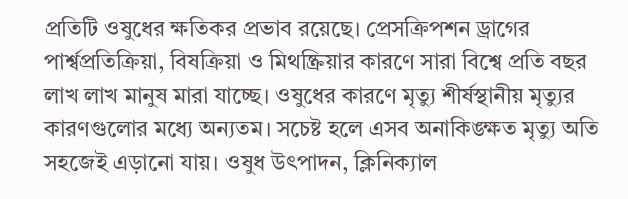প্রতিটি ওষুধের ক্ষতিকর প্রভাব রয়েছে। প্রেসক্রিপশন ড্রাগের পার্শ্বপ্রতিক্রিয়া, বিষক্রিয়া ও মিথষ্ক্রিয়ার কারণে সারা বিশ্বে প্রতি বছর লাখ লাখ মানুষ মারা যাচ্ছে। ওষুধের কারণে মৃত্যু শীর্ষস্থানীয় মৃত্যুর কারণগুলোর মধ্যে অন্যতম। সচেষ্ট হলে এসব অনাকিঙ্ক্ষত মৃত্যু অতি সহজেই এড়ানো যায়। ওষুধ উৎপাদন, ক্লিনিক্যাল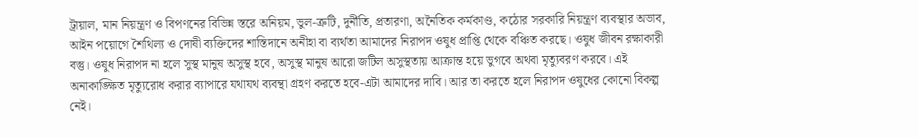ট্রায়াল, মান নিয়ন্ত্রণ ও বিপণনের বিভিন্ন স্তরে অনিয়ম, ভুল-ত্রুটি, দুর্নীতি, প্রতারণা, অনৈতিক কর্মকাণ্ড, কঠোর সরকারি নিয়ন্ত্রণ ব্যবস্থার অভাব, আইন পয়োগে শৈথিল্য ও দোষী ব্যক্তিদের শাস্তিদানে অনীহা বা ব্যর্থতা আমাদের নিরাপদ ওষুধ প্রাপ্তি থেকে বঞ্চিত করছে। ওষুধ জীবন রক্ষাকারী বস্তু। ওষুধ নিরাপদ না হলে সুস্থ মানুষ অসুস্থ হবে, অসুস্থ মানুষ আরো জটিল অসুস্থতায় আক্রান্ত হয়ে ভুগবে অথবা মৃত্যুবরণ করবে। এই অনাকাঙ্ক্ষিত মৃত্যুরোধ করার ব্যাপারে যথাযথ ব্যবন্থা গ্রহণ করতে হবে-এটা আমাদের দাবি। আর তা করতে হলে নিরাপদ ওষুধের কোনো বিকল্প নেই।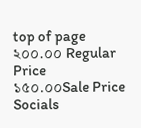top of page
২০০.০০ Regular Price
১৫০.০০Sale Price
Socials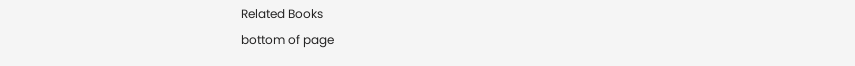Related Books
bottom of page